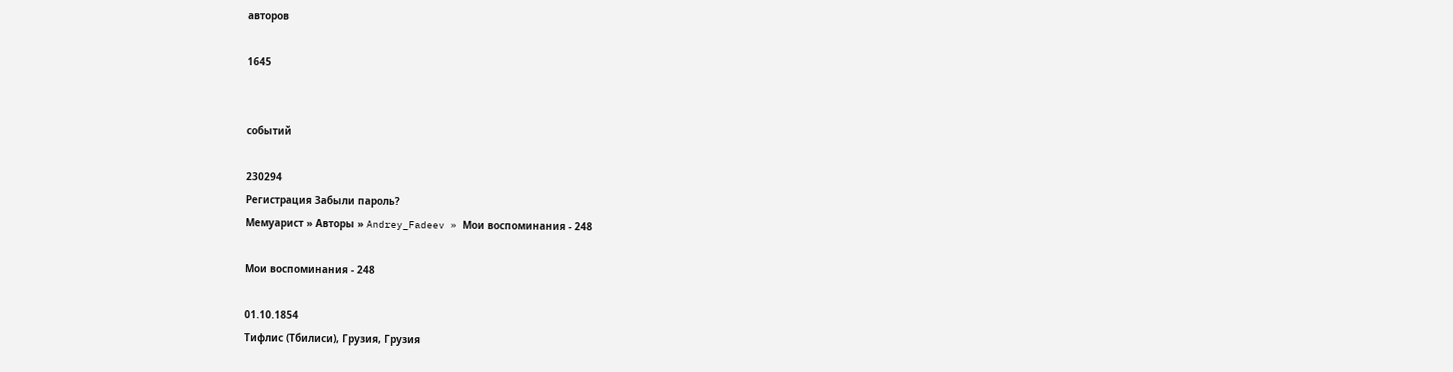авторов

1645


событий

230294
Регистрация Забыли пароль?
Мемуарист » Авторы » Andrey_Fadeev » Мои воспоминания - 248

Мои воспоминания - 248

01.10.1854
Тифлис (Тбилиси), Грузия, Грузия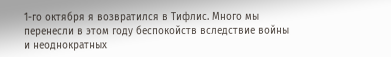1-го октября я возвратился в Тифлис. Много мы перенесли в этом году беспокойств вследствие войны и неоднократных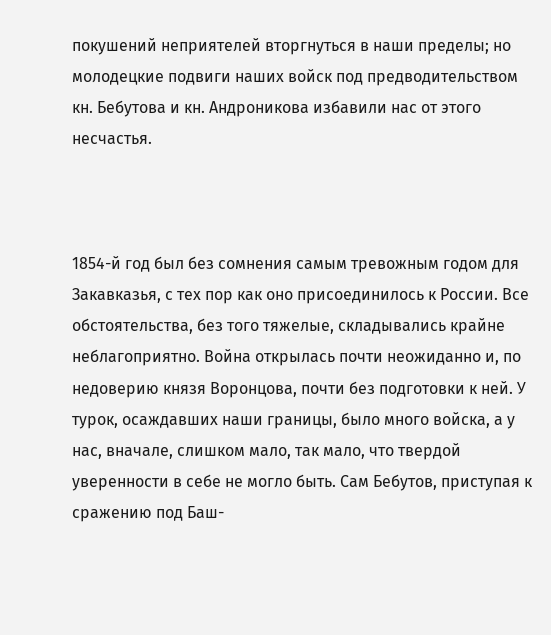покушений неприятелей вторгнуться в наши пределы; но молодецкие подвиги наших войск под предводительством кн. Бебутова и кн. Андроникова избавили нас от этого несчастья.



1854-й год был без сомнения самым тревожным годом для Закавказья, с тех пор как оно присоединилось к России. Все обстоятельства, без того тяжелые, складывались крайне неблагоприятно. Война открылась почти неожиданно и, по недоверию князя Воронцова, почти без подготовки к ней. У турок, осаждавших наши границы, было много войска, а у нас, вначале, слишком мало, так мало, что твердой уверенности в себе не могло быть. Сам Бебутов, приступая к сражению под Баш-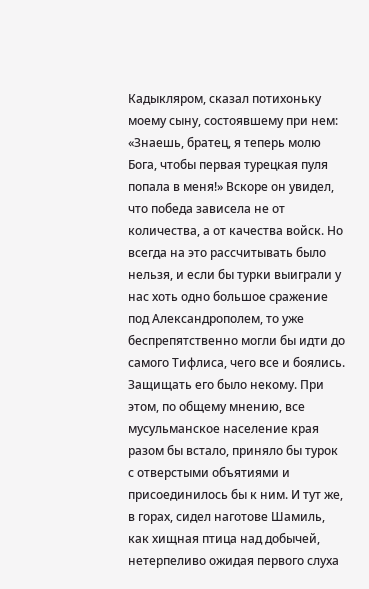Кадыкляром, сказал потихоньку моему сыну, состоявшему при нем: «Знаешь, братец, я теперь молю Бога, чтобы первая турецкая пуля попала в меня!» Вскоре он увидел, что победа зависела не от количества, а от качества войск. Но всегда на это рассчитывать было нельзя, и если бы турки выиграли у нас хоть одно большое сражение под Александрополем, то уже беспрепятственно могли бы идти до самого Тифлиса, чего все и боялись. Защищать его было некому. При этом, по общему мнению, все мусульманское население края разом бы встало, приняло бы турок с отверстыми объятиями и присоединилось бы к ним. И тут же, в горах, сидел наготове Шамиль, как хищная птица над добычей, нетерпеливо ожидая первого слуха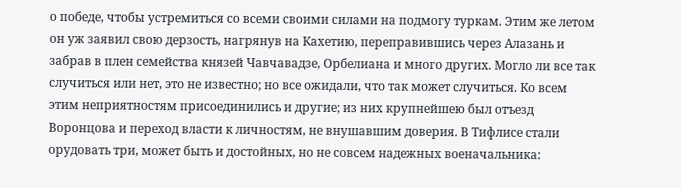о победе, чтобы устремиться со всеми своими силами на подмогу туркам. Этим же летом он уж заявил свою дерзость, нагрянув на Кахетию, переправившись через Алазань и забрав в плен семейства князей Чавчавадзе, Орбелиана и много других. Могло ли все так случиться или нет, это не известно; но все ожидали, что так может случиться. Ко всем этим неприятностям присоединились и другие; из них крупнейшею был отъезд Воронцова и переход власти к личностям, не внушавшим доверия. В Тифлисе стали орудовать три, может быть и достойных, но не совсем надежных военачальника: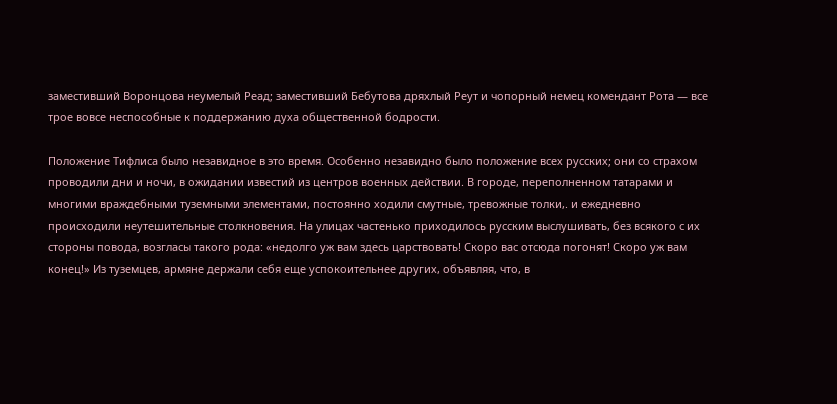заместивший Воронцова неумелый Реад; заместивший Бебутова дряхлый Реут и чопорный немец комендант Рота — все трое вовсе неспособные к поддержанию духа общественной бодрости.

Положение Тифлиса было незавидное в это время. Особенно незавидно было положение всех русских; они со страхом проводили дни и ночи, в ожидании известий из центров военных действии. В городе, переполненном татарами и многими враждебными туземными элементами, постоянно ходили смутные, тревожные толки,. и ежедневно происходили неутешительные столкновения. На улицах частенько приходилось русским выслушивать, без всякого с их стороны повода, возгласы такого рода: «недолго уж вам здесь царствовать! Скоро вас отсюда погонят! Скоро уж вам конец!» Из туземцев, армяне держали себя еще успокоительнее других, объявляя, что, в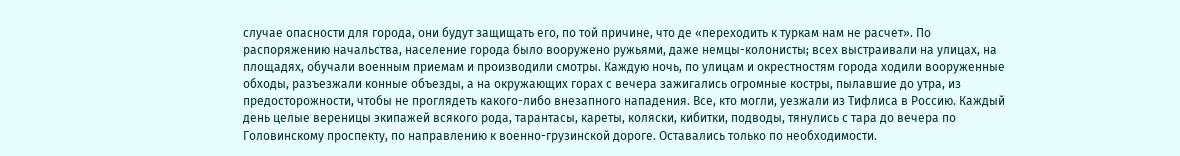случае опасности для города, они будут защищать его, по той причине, что де «переходить к туркам нам не расчет». По распоряжению начальства, население города было вооружено ружьями, даже немцы-колонисты; всех выстраивали на улицах, на площадях, обучали военным приемам и производили смотры. Каждую ночь, по улицам и окрестностям города ходили вооруженные обходы, разъезжали конные объезды, а на окружающих горах с вечера зажигались огромные костры, пылавшие до утра, из предосторожности, чтобы не проглядеть какого-либо внезапного нападения. Все, кто могли, уезжали из Тифлиса в Россию. Каждый день целые вереницы экипажей всякого рода, тарантасы, кареты, коляски, кибитки, подводы, тянулись с тара до вечера по Головинскому проспекту, по направлению к военно-грузинской дороге. Оставались только по необходимости.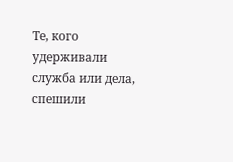Те, кого удерживали служба или дела, спешили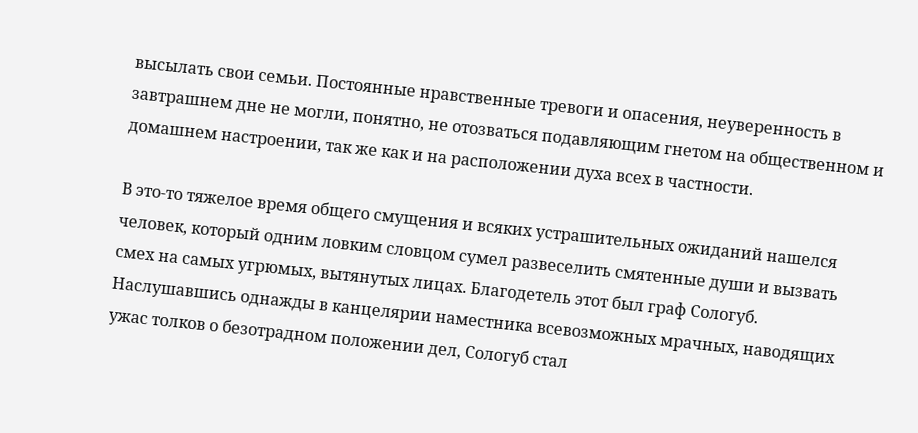высылать свои семьи. Постоянные нравственные тревоги и опасения, неуверенность в завтрашнем дне не могли, понятно, не отозваться подавляющим гнетом на общественном и домашнем настроении, так же как и на расположении духа всех в частности.

В это-то тяжелое время общего смущения и всяких устрашительных ожиданий нашелся человек, который одним ловким словцом сумел развеселить смятенные души и вызвать смех на самых угрюмых, вытянутых лицах. Благодетель этот был граф Сологуб. Наслушавшись однажды в канцелярии наместника всевозможных мрачных, наводящих ужас толков о безотрадном положении дел, Сологуб стал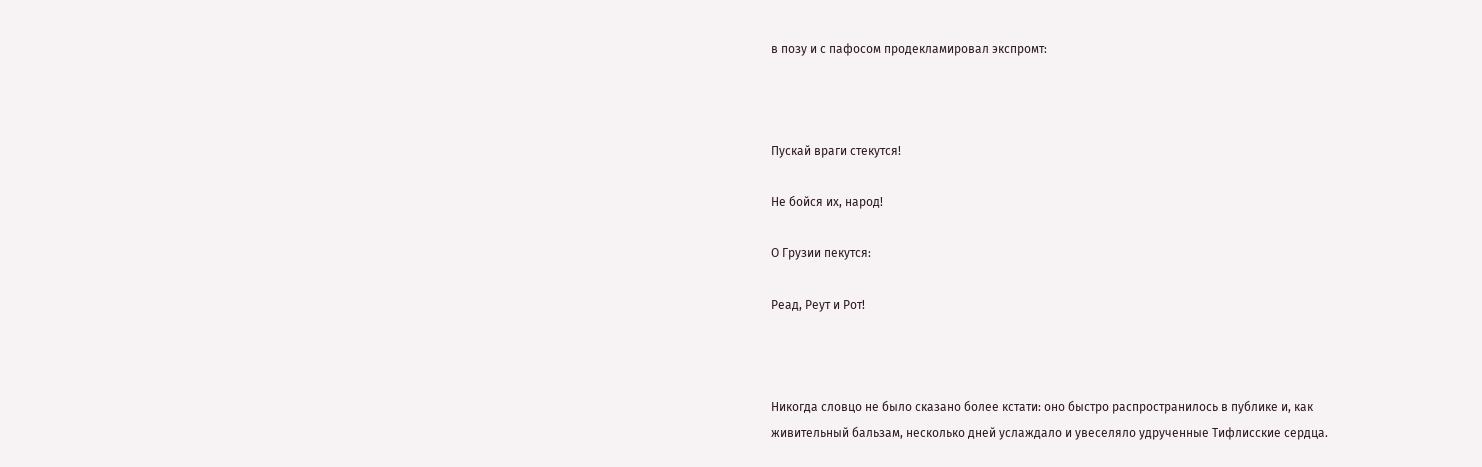в позу и с пафосом продекламировал экспромт:



Пускай враги стекутся!

Не бойся их, народ!

О Грузии пекутся:

Реад, Реут и Рот!



Никогда словцо не было сказано более кстати: оно быстро распространилось в публике и, как живительный бальзам, несколько дней услаждало и увеселяло удрученные Тифлисские сердца.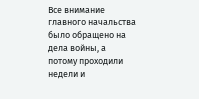Все внимание главного начальства было обращено на дела войны, а потому проходили недели и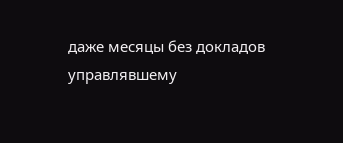даже месяцы без докладов управлявшему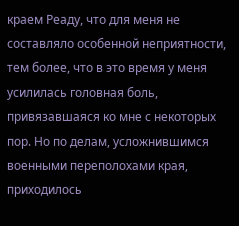краем Реаду, что для меня не составляло особенной неприятности, тем более, что в это время у меня усилилась головная боль, привязавшаяся ко мне с некоторых пор. Но по делам, усложнившимся военными переполохами края, приходилось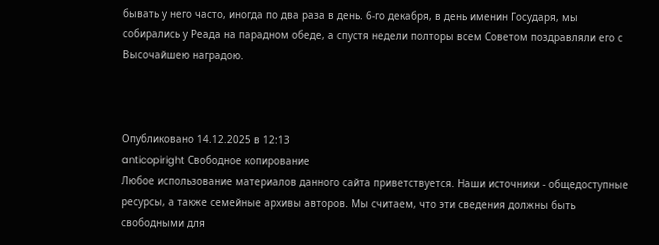бывать у него часто, иногда по два раза в день. 6-го декабря, в день именин Государя, мы собирались у Реада на парадном обеде, а спустя недели полторы всем Советом поздравляли его с Высочайшею наградою.



Опубликовано 14.12.2025 в 12:13
anticopiright Свободное копирование
Любое использование материалов данного сайта приветствуется. Наши источники - общедоступные ресурсы, а также семейные архивы авторов. Мы считаем, что эти сведения должны быть свободными для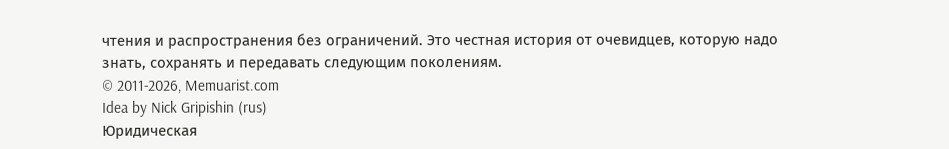чтения и распространения без ограничений. Это честная история от очевидцев, которую надо знать, сохранять и передавать следующим поколениям.
© 2011-2026, Memuarist.com
Idea by Nick Gripishin (rus)
Юридическая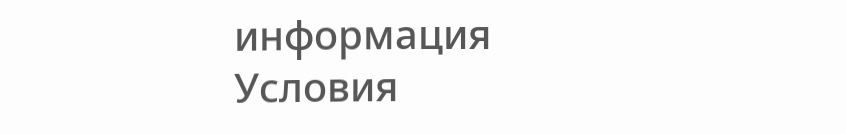информация
Условия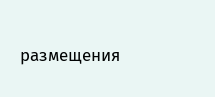размещения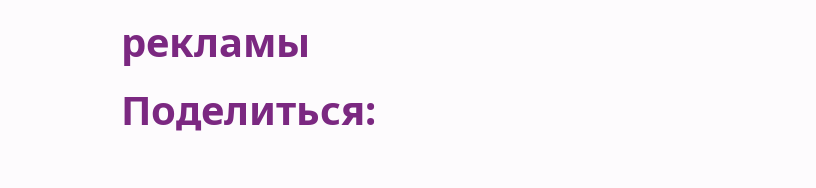рекламы
Поделиться: